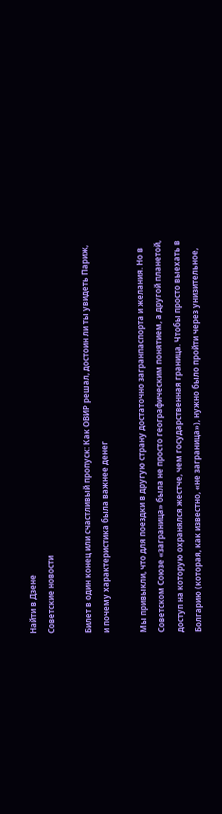Найти в Дзене
Советские новости

Билет в один конец или счастливый пропуск: Как ОВИР решал, достоин ли ты увидеть Париж, и почему характеристика была важнее денег

Мы привыкли, что для поездки в другую страну достаточно загранпаспорта и желания. Но в Советском Союзе «заграница» была не просто географическим понятием, а другой планетой, доступ на которую охранялся жестче, чем государственная граница. Чтобы просто выехать в Болгарию (которая, как известно, «не заграница»), нужно было пройти через унизительное,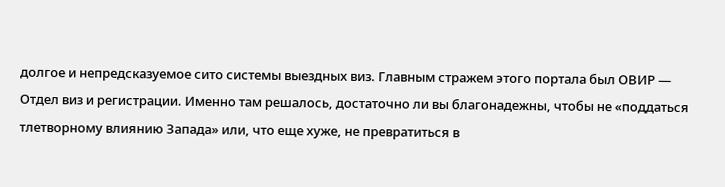долгое и непредсказуемое сито системы выездных виз. Главным стражем этого портала был ОВИР — Отдел виз и регистрации. Именно там решалось, достаточно ли вы благонадежны, чтобы не «поддаться тлетворному влиянию Запада» или, что еще хуже, не превратиться в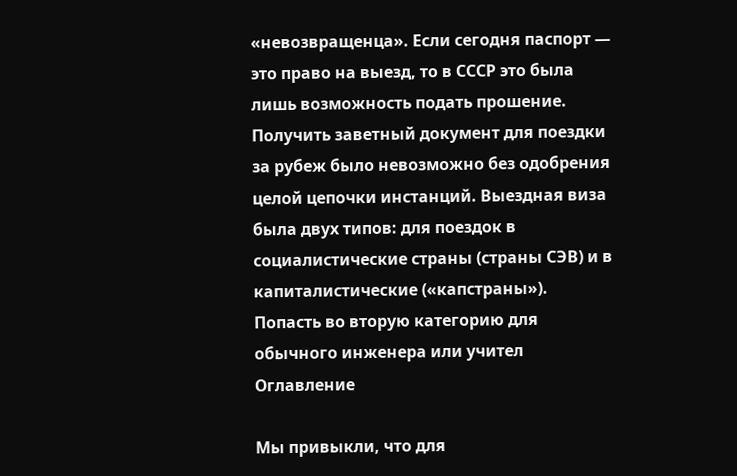«невозвращенца». Если сегодня паспорт — это право на выезд, то в СССР это была лишь возможность подать прошение. Получить заветный документ для поездки за рубеж было невозможно без одобрения целой цепочки инстанций. Выездная виза была двух типов: для поездок в социалистические страны (страны СЭВ) и в капиталистические («капстраны»). Попасть во вторую категорию для обычного инженера или учител
Оглавление

Мы привыкли, что для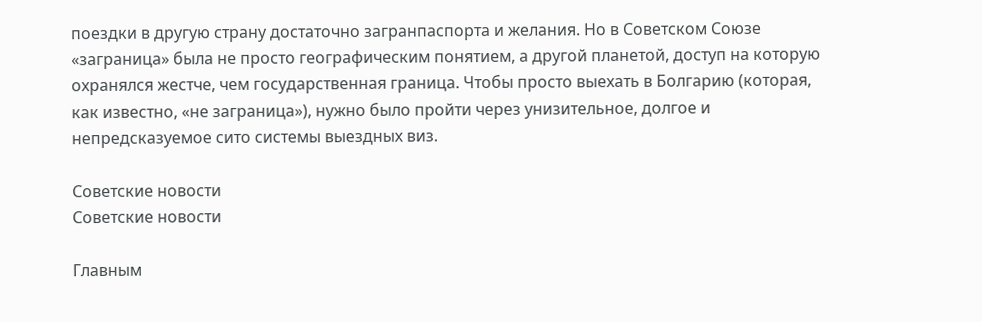поездки в другую страну достаточно загранпаспорта и желания. Но в Советском Союзе «заграница» была не просто географическим понятием, а другой планетой, доступ на которую охранялся жестче, чем государственная граница. Чтобы просто выехать в Болгарию (которая, как известно, «не заграница»), нужно было пройти через унизительное, долгое и непредсказуемое сито системы выездных виз.

Советские новости
Советские новости

Главным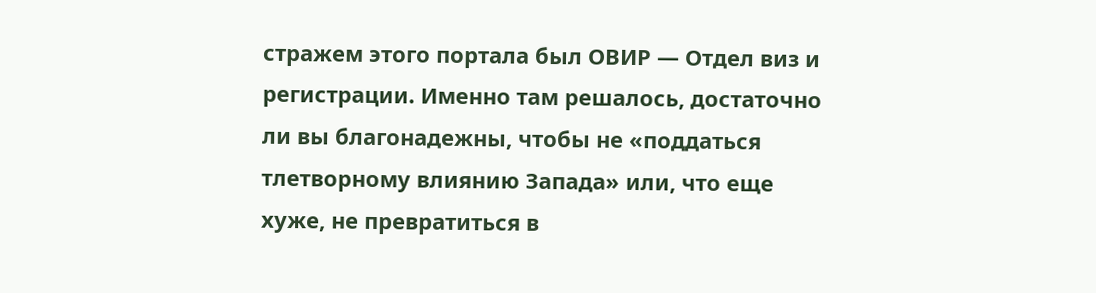стражем этого портала был ОВИР — Отдел виз и регистрации. Именно там решалось, достаточно ли вы благонадежны, чтобы не «поддаться тлетворному влиянию Запада» или, что еще хуже, не превратиться в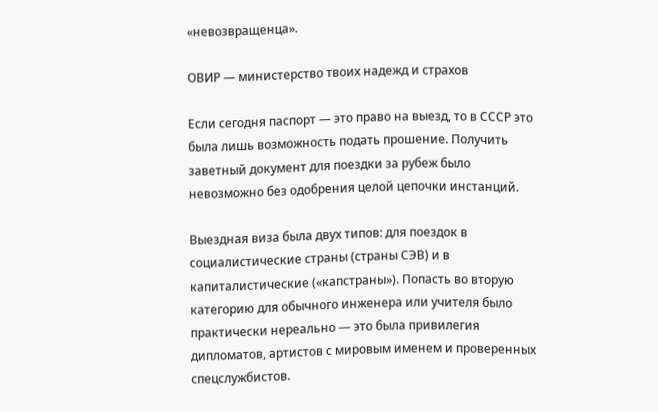«невозвращенца».

ОВИР — министерство твоих надежд и страхов

Если сегодня паспорт — это право на выезд, то в СССР это была лишь возможность подать прошение. Получить заветный документ для поездки за рубеж было невозможно без одобрения целой цепочки инстанций.

Выездная виза была двух типов: для поездок в социалистические страны (страны СЭВ) и в капиталистические («капстраны»). Попасть во вторую категорию для обычного инженера или учителя было практически нереально — это была привилегия дипломатов, артистов с мировым именем и проверенных спецслужбистов.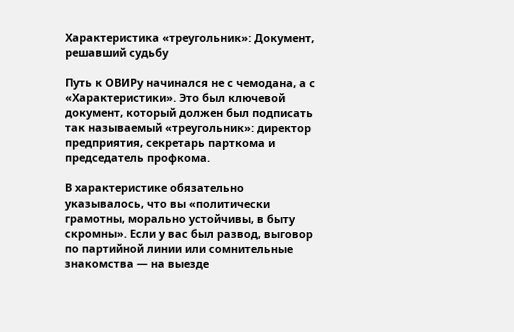Характеристика «треугольник»: Документ, решавший судьбу

Путь к ОВИРу начинался не с чемодана, а с «Характеристики». Это был ключевой документ, который должен был подписать так называемый «треугольник»: директор предприятия, секретарь парткома и председатель профкома.

В характеристике обязательно указывалось, что вы «политически грамотны, морально устойчивы, в быту скромны». Если у вас был развод, выговор по партийной линии или сомнительные знакомства — на выезде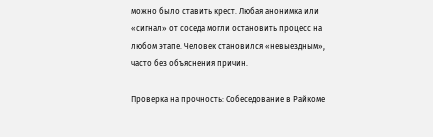можно было ставить крест. Любая анонимка или «сигнал» от соседа могли остановить процесс на любом этапе. Человек становился «невыездным», часто без объяснения причин.

Проверка на прочность: Собеседование в Райкоме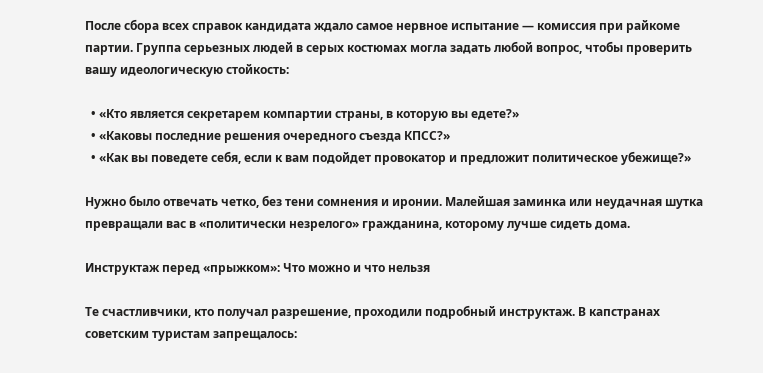После сбора всех справок кандидата ждало самое нервное испытание — комиссия при райкоме партии. Группа серьезных людей в серых костюмах могла задать любой вопрос, чтобы проверить вашу идеологическую стойкость:

  • «Кто является секретарем компартии страны, в которую вы едете?»
  • «Каковы последние решения очередного съезда КПСС?»
  • «Как вы поведете себя, если к вам подойдет провокатор и предложит политическое убежище?»

Нужно было отвечать четко, без тени сомнения и иронии. Малейшая заминка или неудачная шутка превращали вас в «политически незрелого» гражданина, которому лучше сидеть дома.

Инструктаж перед «прыжком»: Что можно и что нельзя

Те счастливчики, кто получал разрешение, проходили подробный инструктаж. В капстранах советским туристам запрещалось: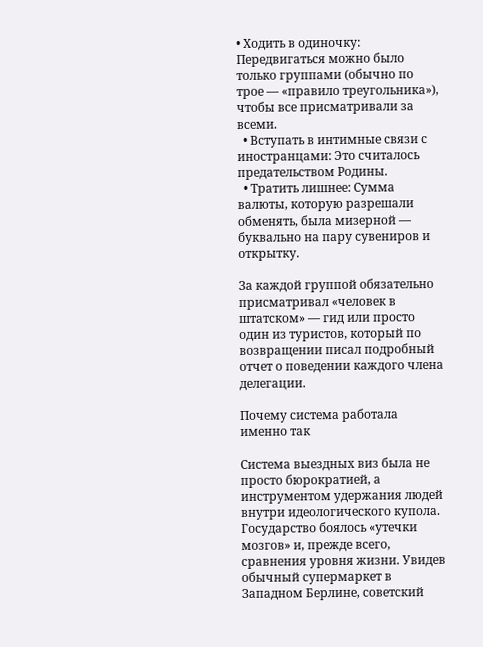• Ходить в одиночку: Передвигаться можно было только группами (обычно по трое — «правило треугольника»), чтобы все присматривали за всеми.
  • Вступать в интимные связи с иностранцами: Это считалось предательством Родины.
  • Тратить лишнее: Сумма валюты, которую разрешали обменять, была мизерной — буквально на пару сувениров и открытку.

За каждой группой обязательно присматривал «человек в штатском» — гид или просто один из туристов, который по возвращении писал подробный отчет о поведении каждого члена делегации.

Почему система работала именно так

Система выездных виз была не просто бюрократией, а инструментом удержания людей внутри идеологического купола. Государство боялось «утечки мозгов» и, прежде всего, сравнения уровня жизни. Увидев обычный супермаркет в Западном Берлине, советский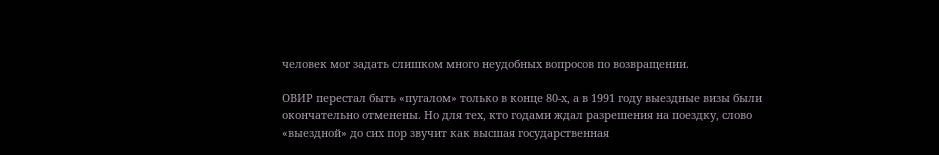человек мог задать слишком много неудобных вопросов по возвращении.

ОВИР перестал быть «пугалом» только в конце 80-х, а в 1991 году выездные визы были окончательно отменены. Но для тех, кто годами ждал разрешения на поездку, слово «выездной» до сих пор звучит как высшая государственная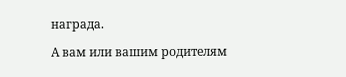награда.

А вам или вашим родителям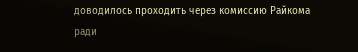доводилось проходить через комиссию Райкома ради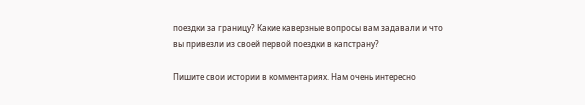поездки за границу? Какие каверзные вопросы вам задавали и что вы привезли из своей первой поездки в капстрану?

Пишите свои истории в комментариях. Нам очень интересно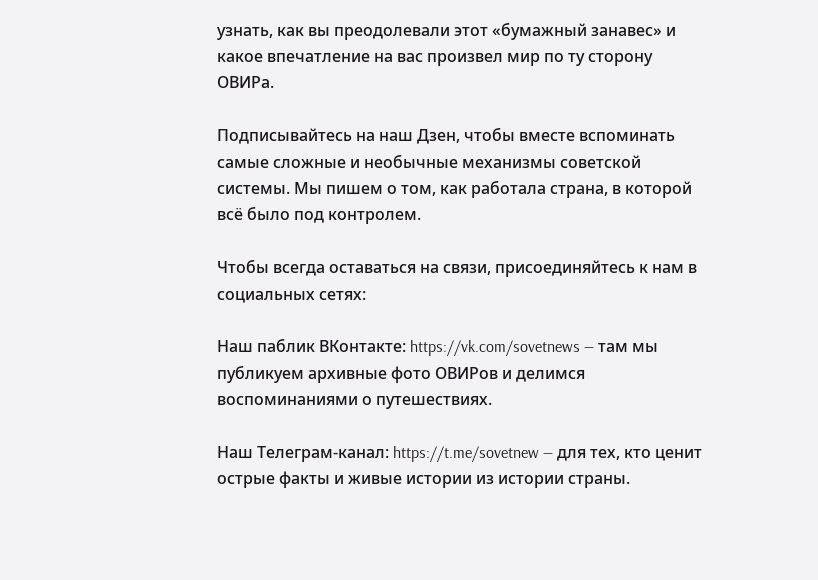узнать, как вы преодолевали этот «бумажный занавес» и какое впечатление на вас произвел мир по ту сторону ОВИРа.

Подписывайтесь на наш Дзен, чтобы вместе вспоминать самые сложные и необычные механизмы советской системы. Мы пишем о том, как работала страна, в которой всё было под контролем.

Чтобы всегда оставаться на связи, присоединяйтесь к нам в социальных сетях:

Наш паблик ВКонтакте: https://vk.com/sovetnews — там мы публикуем архивные фото ОВИРов и делимся воспоминаниями о путешествиях.

Наш Телеграм-канал: https://t.me/sovetnew — для тех, кто ценит острые факты и живые истории из истории страны.